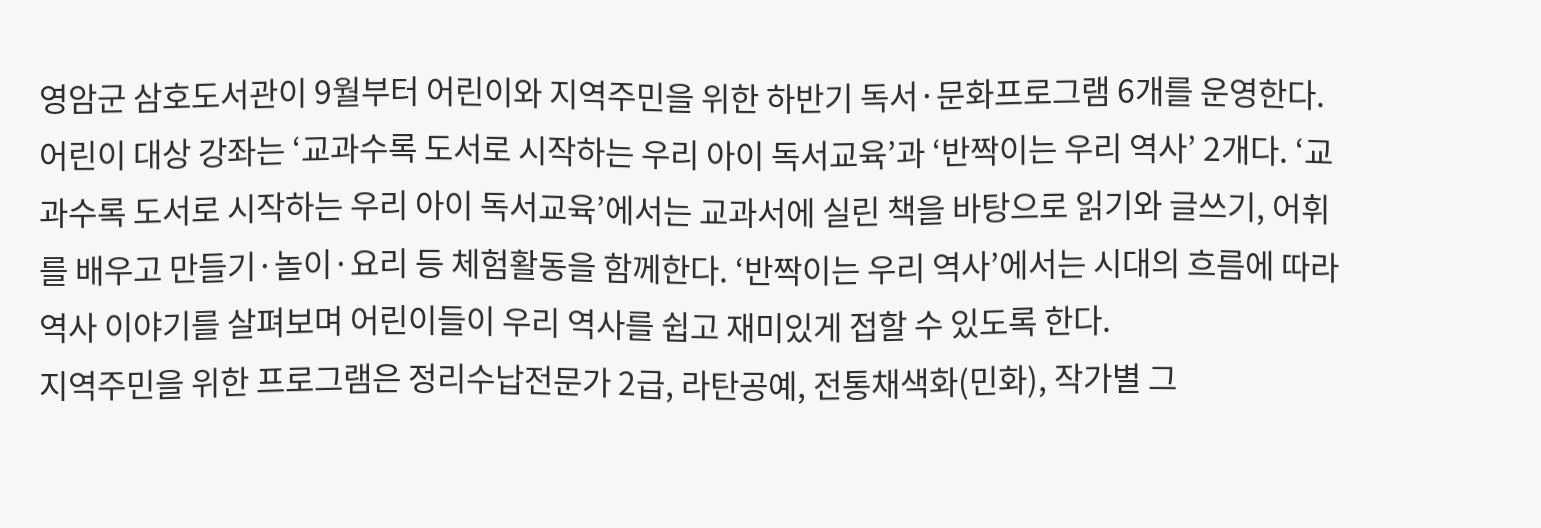영암군 삼호도서관이 9월부터 어린이와 지역주민을 위한 하반기 독서·문화프로그램 6개를 운영한다.
어린이 대상 강좌는 ‘교과수록 도서로 시작하는 우리 아이 독서교육’과 ‘반짝이는 우리 역사’ 2개다. ‘교과수록 도서로 시작하는 우리 아이 독서교육’에서는 교과서에 실린 책을 바탕으로 읽기와 글쓰기, 어휘를 배우고 만들기·놀이·요리 등 체험활동을 함께한다. ‘반짝이는 우리 역사’에서는 시대의 흐름에 따라 역사 이야기를 살펴보며 어린이들이 우리 역사를 쉽고 재미있게 접할 수 있도록 한다.
지역주민을 위한 프로그램은 정리수납전문가 2급, 라탄공예, 전통채색화(민화), 작가별 그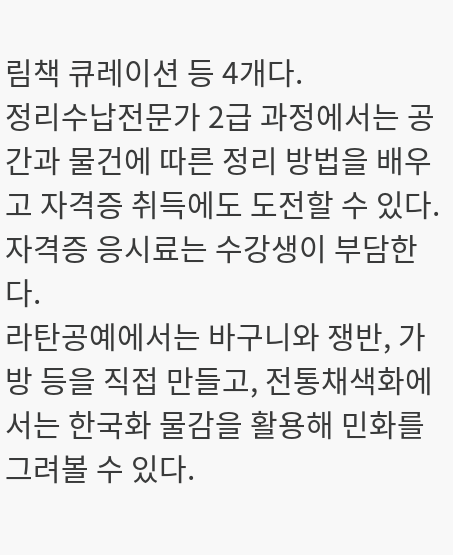림책 큐레이션 등 4개다.
정리수납전문가 2급 과정에서는 공간과 물건에 따른 정리 방법을 배우고 자격증 취득에도 도전할 수 있다.
자격증 응시료는 수강생이 부담한다.
라탄공예에서는 바구니와 쟁반, 가방 등을 직접 만들고, 전통채색화에서는 한국화 물감을 활용해 민화를 그려볼 수 있다.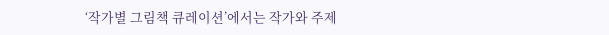‘작가별 그림책 큐레이션’에서는 작가와 주제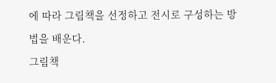에 따라 그림책을 선정하고 전시로 구성하는 방법을 배운다.
그림책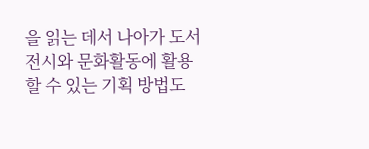을 읽는 데서 나아가 도서 전시와 문화활동에 활용할 수 있는 기획 방법도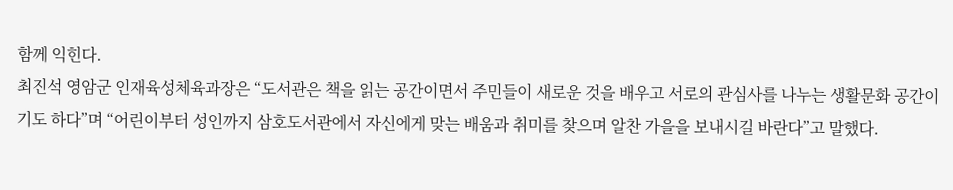함께 익힌다.
최진석 영암군 인재육성체육과장은 “도서관은 책을 읽는 공간이면서 주민들이 새로운 것을 배우고 서로의 관심사를 나누는 생활문화 공간이기도 하다”며 “어린이부터 성인까지 삼호도서관에서 자신에게 맞는 배움과 취미를 찾으며 알찬 가을을 보내시길 바란다”고 말했다.